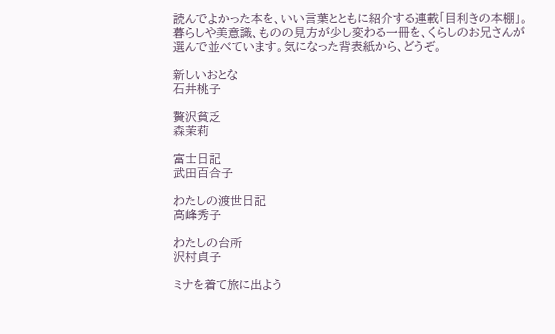読んでよかった本を、いい言葉とともに紹介する連載「目利きの本棚」。暮らしや美意識、ものの見方が少し変わる一冊を、くらしのお兄さんが選んで並べています。気になった背表紙から、どうぞ。

新しいおとな
石井桃子

贅沢貧乏
森茉莉

富士日記
武田百合子

わたしの渡世日記
高峰秀子

わたしの台所
沢村貞子

ミナを着て旅に出よう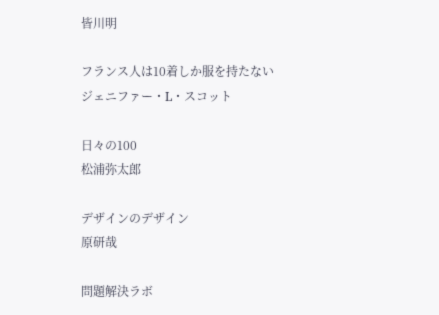皆川明

フランス人は10着しか服を持たない
ジェニファー・L・スコット

日々の100
松浦弥太郎

デザインのデザイン
原研哉

問題解決ラボ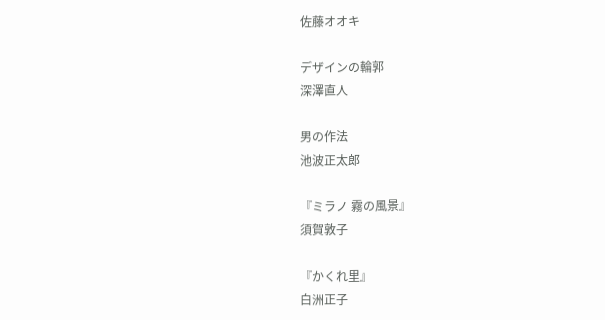佐藤オオキ

デザインの輪郭
深澤直人

男の作法
池波正太郎

『ミラノ 霧の風景』
須賀敦子

『かくれ里』
白洲正子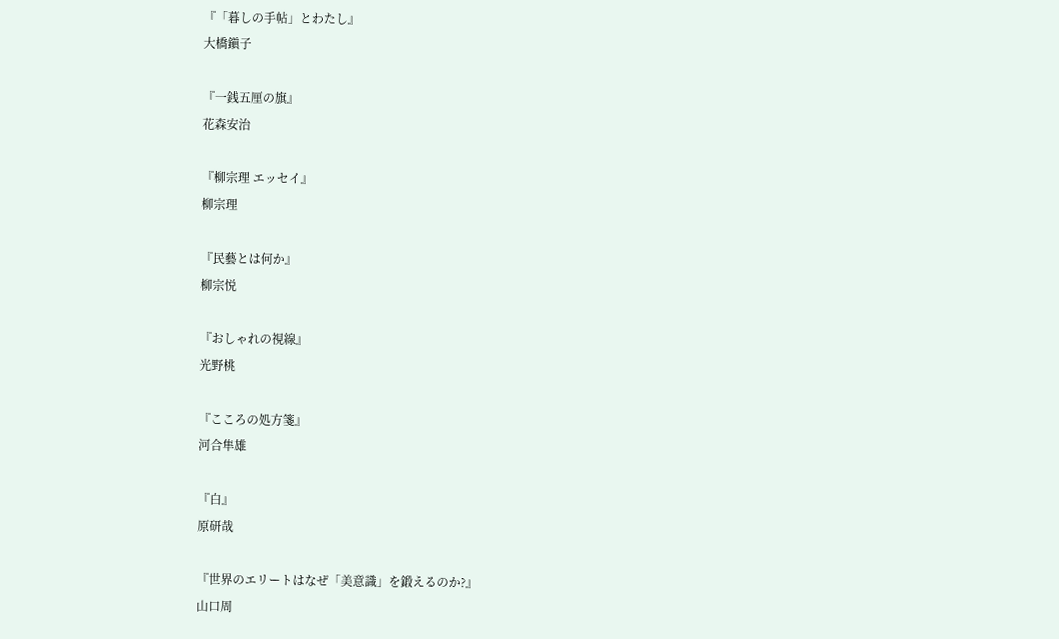『「暮しの手帖」とわたし』
大橋鎭子

『一銭五厘の旗』
花森安治

『柳宗理 エッセイ』
柳宗理

『民藝とは何か』
柳宗悦

『おしゃれの視線』
光野桃

『こころの処方箋』
河合隼雄

『白』
原研哉

『世界のエリートはなぜ「美意識」を鍛えるのか?』
山口周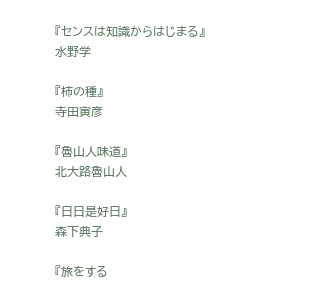『センスは知識からはじまる』
水野学

『柿の種』
寺田寅彦

『魯山人味道』
北大路魯山人

『日日是好日』
森下典子

『旅をする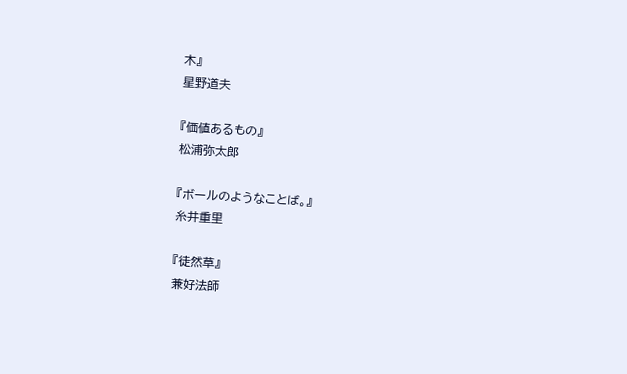木』
星野道夫

『価値あるもの』
松浦弥太郎

『ボールのようなことば。』
糸井重里

『徒然草』
兼好法師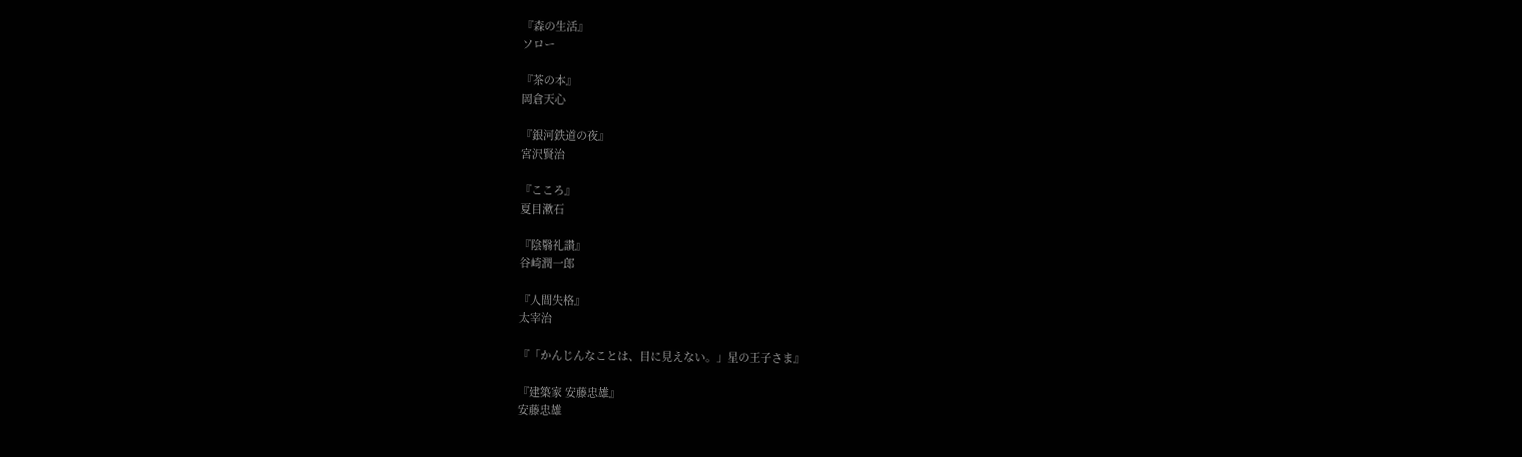『森の生活』
ソロー

『茶の本』
岡倉天心

『銀河鉄道の夜』
宮沢賢治

『こころ』
夏目漱石

『陰翳礼讃』
谷崎潤一郎

『人間失格』
太宰治

『「かんじんなことは、目に見えない。」星の王子さま』

『建築家 安藤忠雄』
安藤忠雄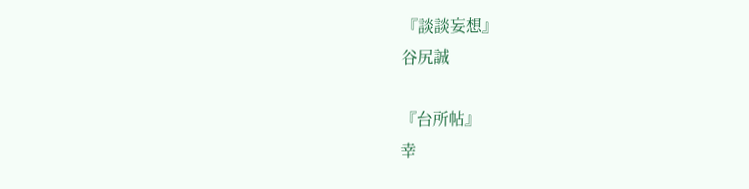『談談妄想』
谷尻誠

『台所帖』
幸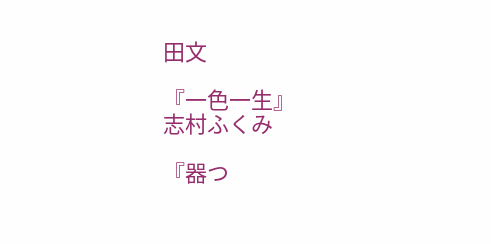田文

『一色一生』
志村ふくみ

『器つ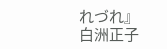れづれ』
白洲正子